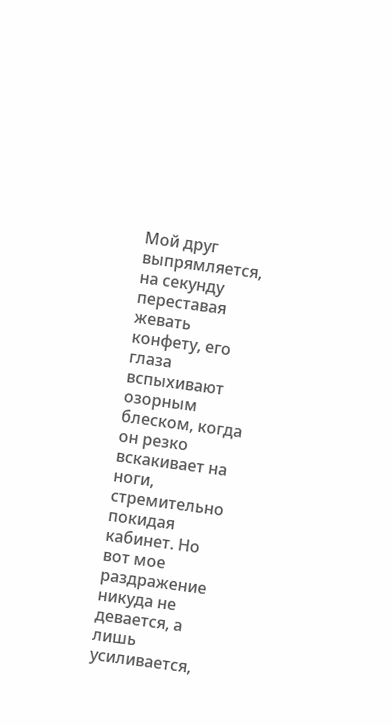Мой друг выпрямляется, на секунду переставая жевать конфету, его глаза вспыхивают озорным блеском, когда он резко вскакивает на ноги, стремительно покидая кабинет. Но вот мое раздражение никуда не девается, а лишь усиливается,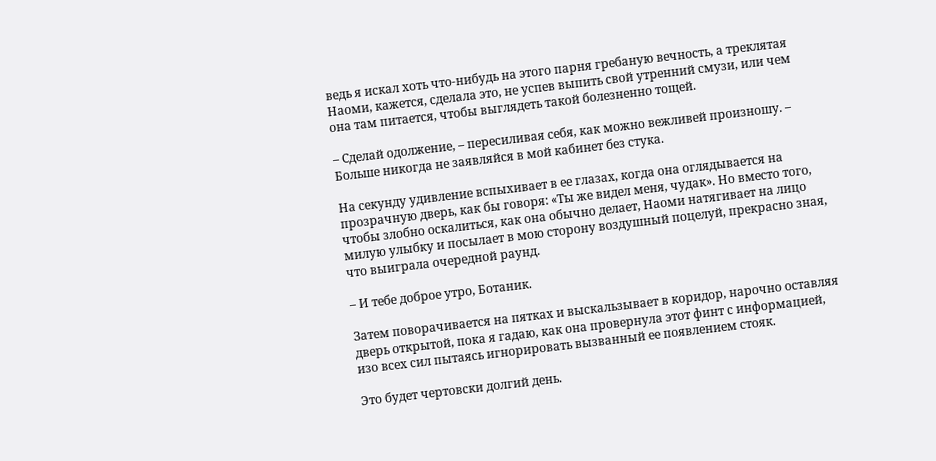ведь я искал хоть что-нибудь на этого парня гребаную вечность, а треклятая Наоми, кажется, сделала это, не успев выпить свой утренний смузи, или чем она там питается, чтобы выглядеть такой болезненно тощей.

– Сделай одолжение, – пересиливая себя, как можно вежливей произношу. – Больше никогда не заявляйся в мой кабинет без стука.

На секунду удивление вспыхивает в ее глазах, когда она оглядывается на прозрачную дверь, как бы говоря: «Ты же видел меня, чудак». Но вместо того, чтобы злобно оскалиться, как она обычно делает, Наоми натягивает на лицо милую улыбку и посылает в мою сторону воздушный поцелуй, прекрасно зная, что выиграла очередной раунд.

– И тебе доброе утро, Ботаник.

Затем поворачивается на пятках и выскальзывает в коридор, нарочно оставляя дверь открытой, пока я гадаю, как она провернула этот финт с информацией, изо всех сил пытаясь игнорировать вызванный ее появлением стояк.

Это будет чертовски долгий день.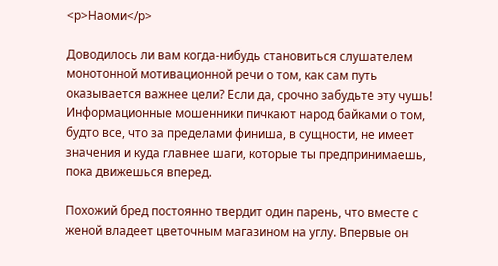<p>Наоми</p>

Доводилось ли вам когда-нибудь становиться слушателем монотонной мотивационной речи о том, как сам путь оказывается важнее цели? Если да, срочно забудьте эту чушь! Информационные мошенники пичкают народ байками о том, будто все, что за пределами финиша, в сущности, не имеет значения и куда главнее шаги, которые ты предпринимаешь, пока движешься вперед.

Похожий бред постоянно твердит один парень, что вместе с женой владеет цветочным магазином на углу. Впервые он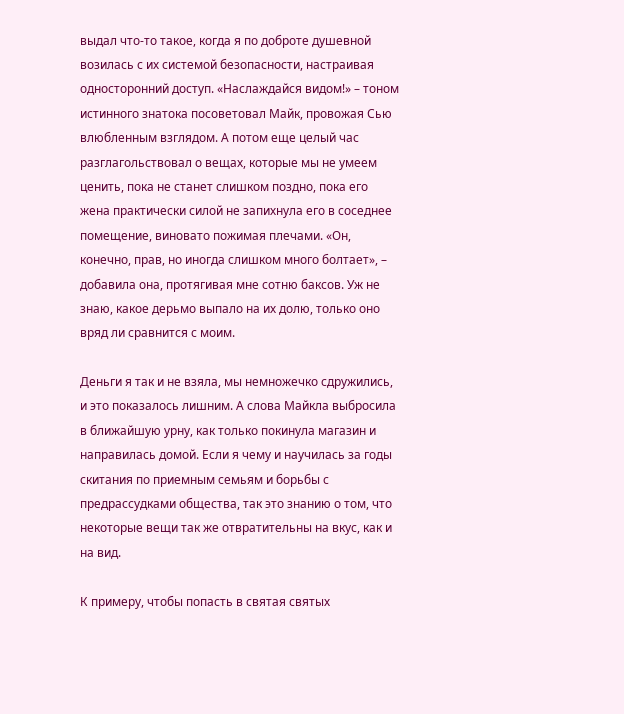выдал что-то такое, когда я по доброте душевной возилась с их системой безопасности, настраивая односторонний доступ. «Наслаждайся видом!» – тоном истинного знатока посоветовал Майк, провожая Сью влюбленным взглядом. А потом еще целый час разглагольствовал о вещах, которые мы не умеем ценить, пока не станет слишком поздно, пока его жена практически силой не запихнула его в соседнее помещение, виновато пожимая плечами. «Он, конечно, прав, но иногда слишком много болтает», – добавила она, протягивая мне сотню баксов. Уж не знаю, какое дерьмо выпало на их долю, только оно вряд ли сравнится с моим.

Деньги я так и не взяла, мы немножечко сдружились, и это показалось лишним. А слова Майкла выбросила в ближайшую урну, как только покинула магазин и направилась домой. Если я чему и научилась за годы скитания по приемным семьям и борьбы с предрассудками общества, так это знанию о том, что некоторые вещи так же отвратительны на вкус, как и на вид.

К примеру, чтобы попасть в святая святых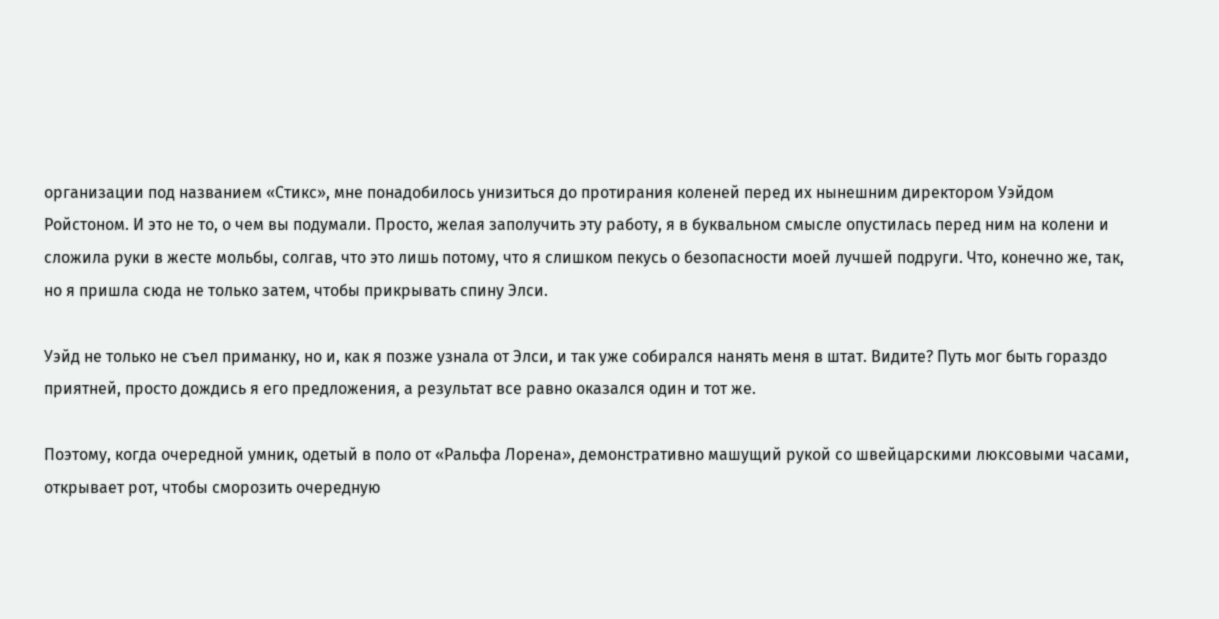организации под названием «Стикс», мне понадобилось унизиться до протирания коленей перед их нынешним директором Уэйдом Ройстоном. И это не то, о чем вы подумали. Просто, желая заполучить эту работу, я в буквальном смысле опустилась перед ним на колени и сложила руки в жесте мольбы, солгав, что это лишь потому, что я слишком пекусь о безопасности моей лучшей подруги. Что, конечно же, так, но я пришла сюда не только затем, чтобы прикрывать спину Элси.

Уэйд не только не съел приманку, но и, как я позже узнала от Элси, и так уже собирался нанять меня в штат. Видите? Путь мог быть гораздо приятней, просто дождись я его предложения, а результат все равно оказался один и тот же.

Поэтому, когда очередной умник, одетый в поло от «Ральфа Лорена», демонстративно машущий рукой со швейцарскими люксовыми часами, открывает рот, чтобы сморозить очередную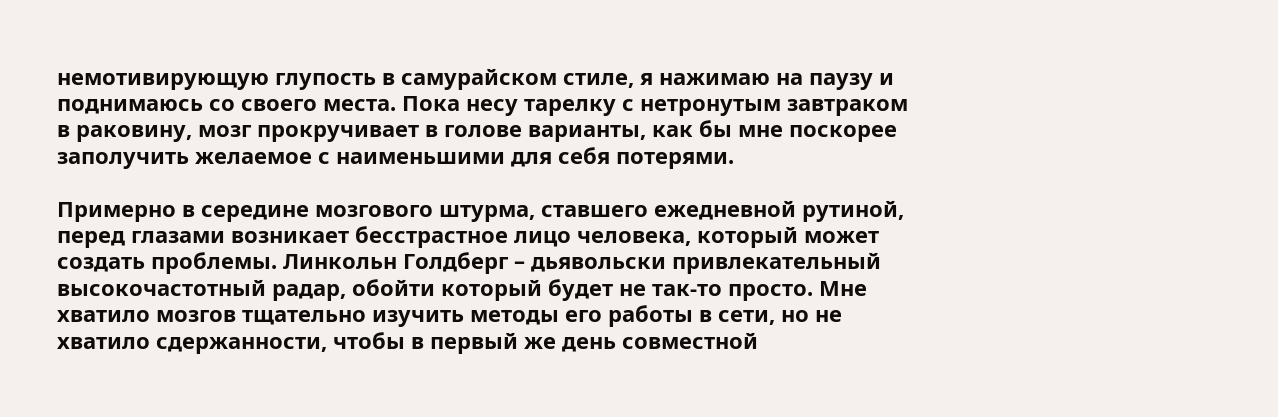немотивирующую глупость в самурайском стиле, я нажимаю на паузу и поднимаюсь со своего места. Пока несу тарелку с нетронутым завтраком в раковину, мозг прокручивает в голове варианты, как бы мне поскорее заполучить желаемое с наименьшими для себя потерями.

Примерно в середине мозгового штурма, ставшего ежедневной рутиной, перед глазами возникает бесстрастное лицо человека, который может создать проблемы. Линкольн Голдберг – дьявольски привлекательный высокочастотный радар, обойти который будет не так-то просто. Мне хватило мозгов тщательно изучить методы его работы в сети, но не хватило сдержанности, чтобы в первый же день совместной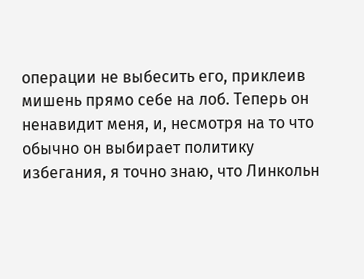операции не выбесить его, приклеив мишень прямо себе на лоб. Теперь он ненавидит меня, и, несмотря на то что обычно он выбирает политику избегания, я точно знаю, что Линкольн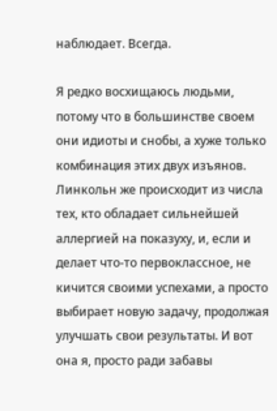наблюдает. Всегда.

Я редко восхищаюсь людьми, потому что в большинстве своем они идиоты и снобы, а хуже только комбинация этих двух изъянов. Линкольн же происходит из числа тех, кто обладает сильнейшей аллергией на показуху, и, если и делает что-то первоклассное, не кичится своими успехами, а просто выбирает новую задачу, продолжая улучшать свои результаты. И вот она я, просто ради забавы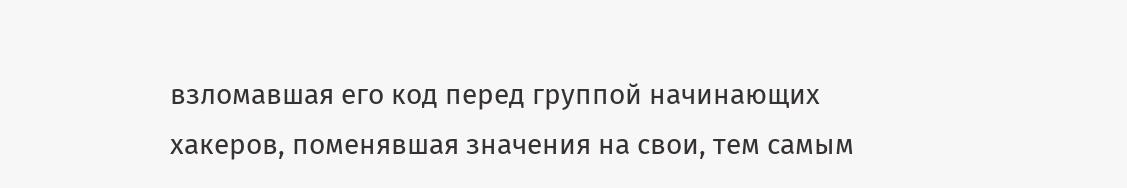взломавшая его код перед группой начинающих хакеров, поменявшая значения на свои, тем самым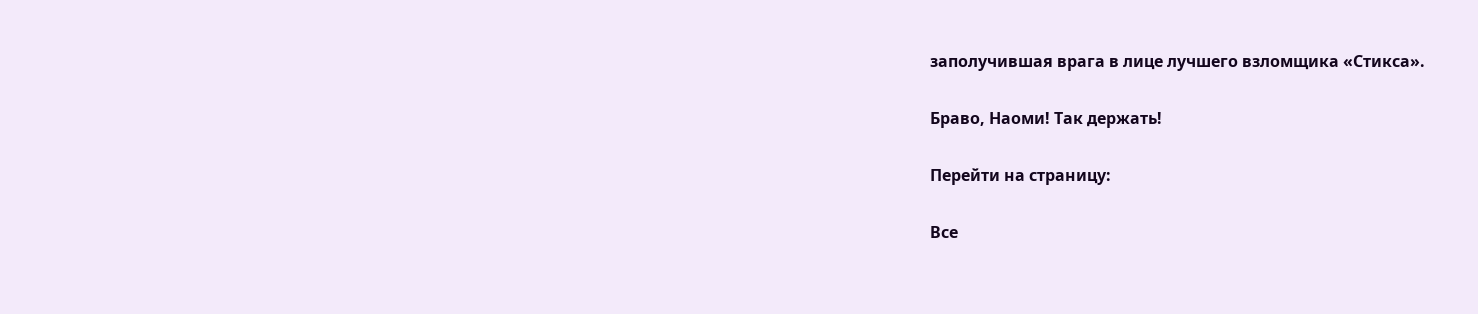заполучившая врага в лице лучшего взломщика «Стикса».

Браво, Наоми! Так держать!

Перейти на страницу:

Все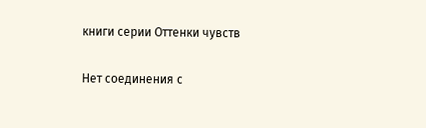книги серии Оттенки чувств

Нет соединения с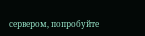сервером, попробуйте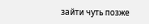зайти чуть позже